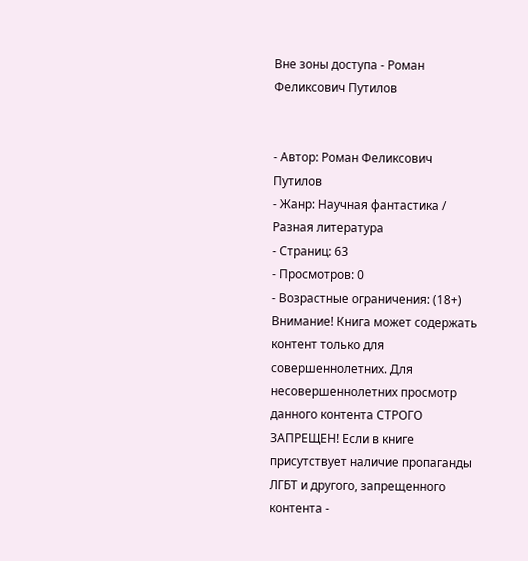Вне зоны доступа - Роман Феликсович Путилов


- Автор: Роман Феликсович Путилов
- Жанр: Научная фантастика / Разная литература
- Страниц: 63
- Просмотров: 0
- Возрастные ограничения: (18+) Внимание! Книга может содержать контент только для совершеннолетних. Для несовершеннолетних просмотр данного контента СТРОГО ЗАПРЕЩЕН! Если в книге присутствует наличие пропаганды ЛГБТ и другого, запрещенного контента -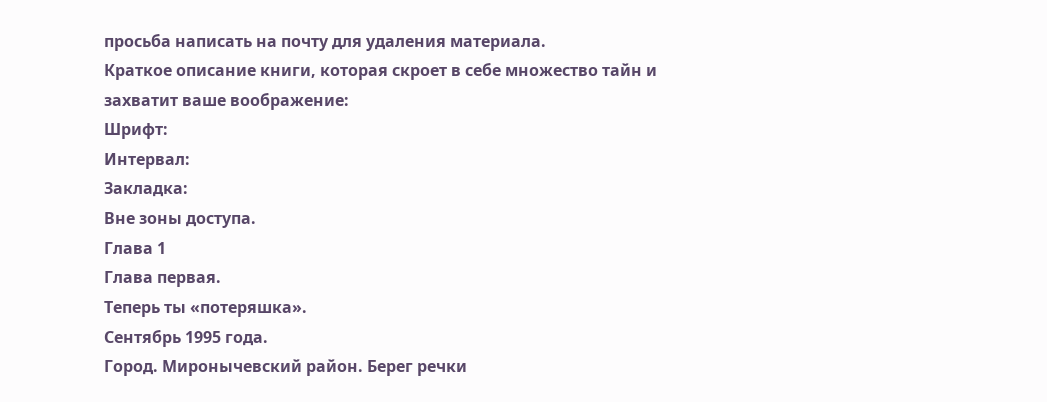просьба написать на почту для удаления материала.
Краткое описание книги, которая скроет в себе множество тайн и захватит ваше воображение:
Шрифт:
Интервал:
Закладка:
Вне зоны доступа.
Глава 1
Глава первая.
Теперь ты «потеряшка».
Сентябрь 1995 года.
Город. Миронычевский район. Берег речки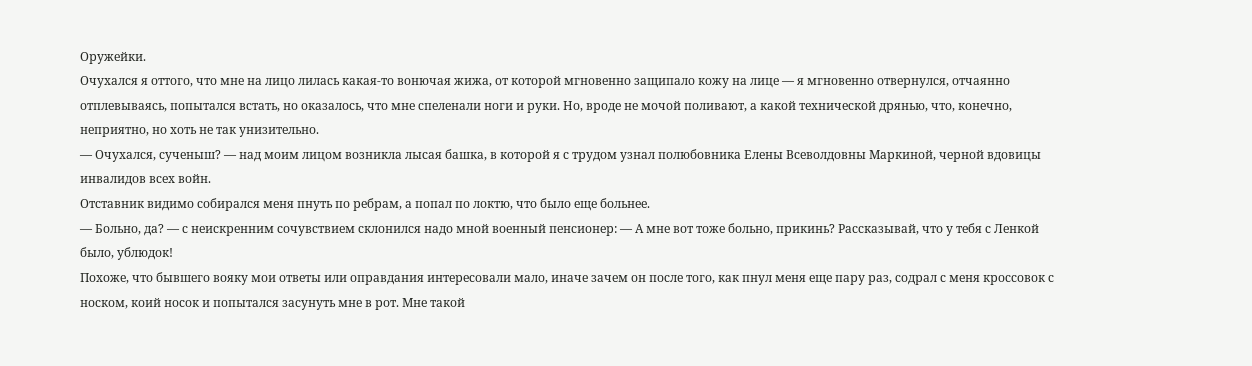Оружейки.
Очухался я оттого, что мне на лицо лилась какая-то вонючая жижа, от которой мгновенно защипало кожу на лице — я мгновенно отвернулся, отчаянно отплевываясь, попытался встать, но оказалось, что мне спеленали ноги и руки. Но, вроде не мочой поливают, а какой технической дрянью, что, конечно, неприятно, но хоть не так унизительно.
— Очухался, сученыш? — над моим лицом возникла лысая башка, в которой я с трудом узнал полюбовника Елены Всеволдовны Маркиной, черной вдовицы инвалидов всех войн.
Отставник видимо собирался меня пнуть по ребрам, а попал по локтю, что было еще больнее.
— Больно, да? — с неискренним сочувствием склонился надо мной военный пенсионер: — А мне вот тоже больно, прикинь? Рассказывай, что у тебя с Ленкой было, ублюдок!
Похоже, что бывшего вояку мои ответы или оправдания интересовали мало, иначе зачем он после того, как пнул меня еще пару раз, содрал с меня кроссовок с носком, коий носок и попытался засунуть мне в рот. Мне такой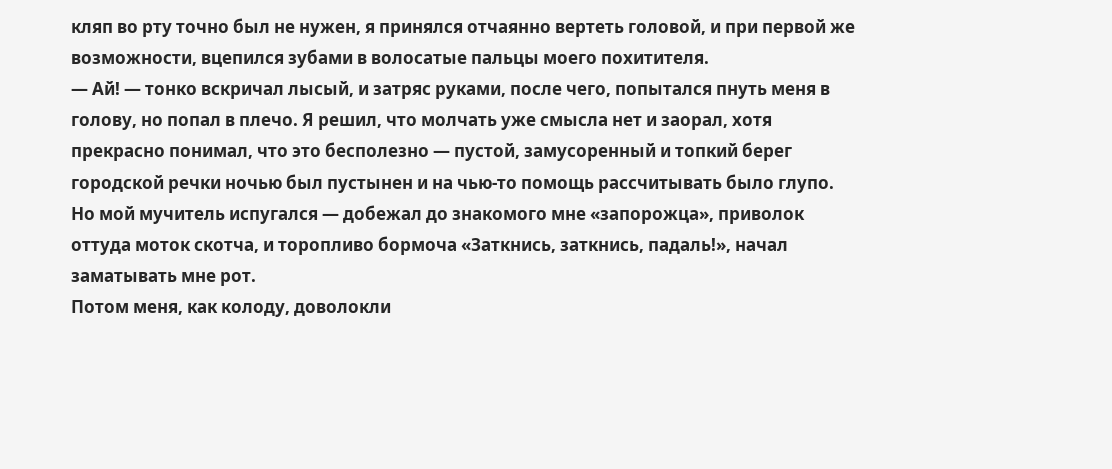кляп во рту точно был не нужен, я принялся отчаянно вертеть головой, и при первой же возможности, вцепился зубами в волосатые пальцы моего похитителя.
— Ай! — тонко вскричал лысый, и затряс руками, после чего, попытался пнуть меня в голову, но попал в плечо. Я решил, что молчать уже смысла нет и заорал, хотя прекрасно понимал, что это бесполезно — пустой, замусоренный и топкий берег городской речки ночью был пустынен и на чью-то помощь рассчитывать было глупо. Но мой мучитель испугался — добежал до знакомого мне «запорожца», приволок оттуда моток скотча, и торопливо бормоча «Заткнись, заткнись, падаль!», начал заматывать мне рот.
Потом меня, как колоду, доволокли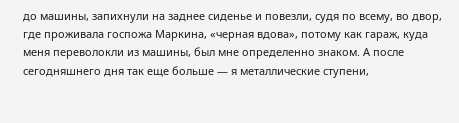до машины, запихнули на заднее сиденье и повезли, судя по всему, во двор, где проживала госпожа Маркина, «черная вдова», потому как гараж, куда меня переволокли из машины, был мне определенно знаком. А после сегодняшнего дня так еще больше — я металлические ступени,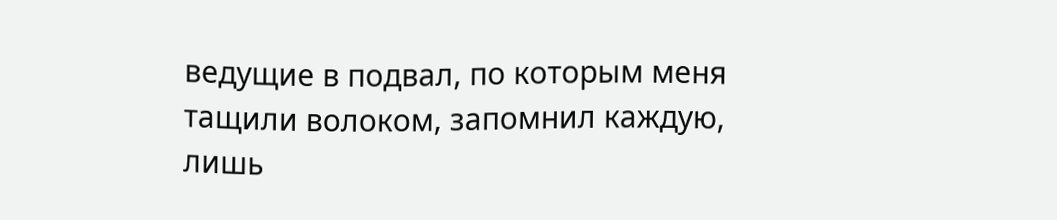ведущие в подвал, по которым меня тащили волоком, запомнил каждую, лишь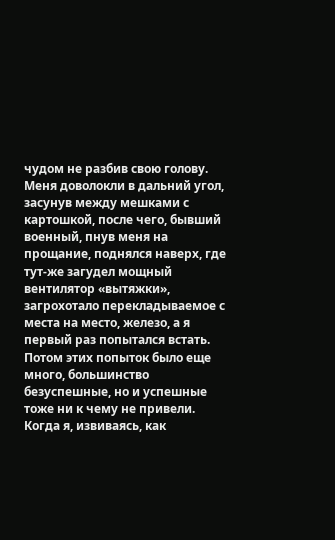чудом не разбив свою голову.
Меня доволокли в дальний угол, засунув между мешками с картошкой, после чего, бывший военный, пнув меня на прощание, поднялся наверх, где тут-же загудел мощный вентилятор «вытяжки», загрохотало перекладываемое с места на место, железо, а я первый раз попытался встать. Потом этих попыток было еще много, большинство безуспешные, но и успешные тоже ни к чему не привели. Когда я, извиваясь, как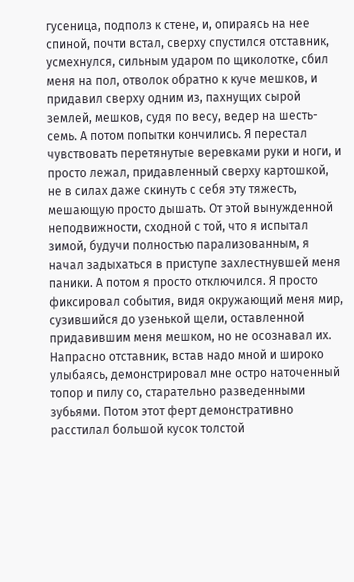гусеница, подполз к стене, и, опираясь на нее спиной, почти встал, сверху спустился отставник, усмехнулся, сильным ударом по щиколотке, сбил меня на пол, отволок обратно к куче мешков, и придавил сверху одним из, пахнущих сырой землей, мешков, судя по весу, ведер на шесть-семь. А потом попытки кончились. Я перестал чувствовать перетянутые веревками руки и ноги, и просто лежал, придавленный сверху картошкой, не в силах даже скинуть с себя эту тяжесть, мешающую просто дышать. От этой вынужденной неподвижности, сходной с той, что я испытал зимой, будучи полностью парализованным, я начал задыхаться в приступе захлестнувшей меня паники. А потом я просто отключился. Я просто фиксировал события, видя окружающий меня мир, сузившийся до узенькой щели, оставленной придавившим меня мешком, но не осознавал их. Напрасно отставник, встав надо мной и широко улыбаясь, демонстрировал мне остро наточенный топор и пилу со, старательно разведенными зубьями. Потом этот ферт демонстративно расстилал большой кусок толстой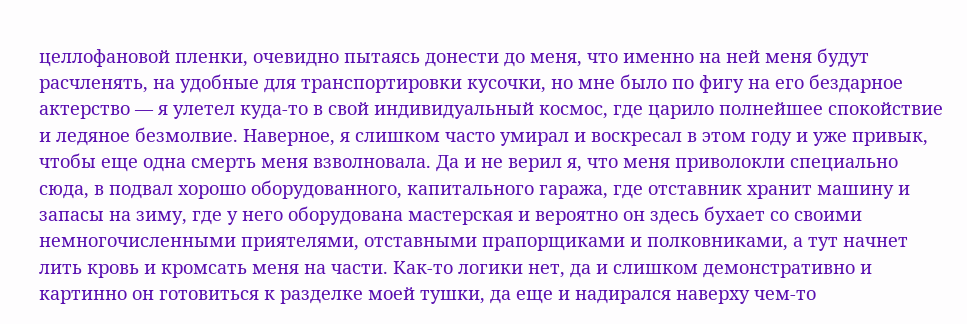целлофановой пленки, очевидно пытаясь донести до меня, что именно на ней меня будут расчленять, на удобные для транспортировки кусочки, но мне было по фигу на его бездарное актерство — я улетел куда-то в свой индивидуальный космос, где царило полнейшее спокойствие и ледяное безмолвие. Наверное, я слишком часто умирал и воскресал в этом году и уже привык, чтобы еще одна смерть меня взволновала. Да и не верил я, что меня приволокли специально сюда, в подвал хорошо оборудованного, капитального гаража, где отставник хранит машину и запасы на зиму, где у него оборудована мастерская и вероятно он здесь бухает со своими немногочисленными приятелями, отставными прапорщиками и полковниками, а тут начнет лить кровь и кромсать меня на части. Как-то логики нет, да и слишком демонстративно и картинно он готовиться к разделке моей тушки, да еще и надирался наверху чем-то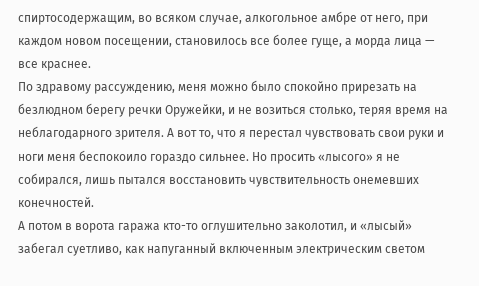спиртосодержащим, во всяком случае, алкогольное амбре от него, при каждом новом посещении, становилось все более гуще, а морда лица — все краснее.
По здравому рассуждению, меня можно было спокойно прирезать на безлюдном берегу речки Оружейки, и не возиться столько, теряя время на неблагодарного зрителя. А вот то, что я перестал чувствовать свои руки и ноги меня беспокоило гораздо сильнее. Но просить «лысого» я не собирался, лишь пытался восстановить чувствительность онемевших конечностей.
А потом в ворота гаража кто-то оглушительно заколотил, и «лысый» забегал суетливо, как напуганный включенным электрическим светом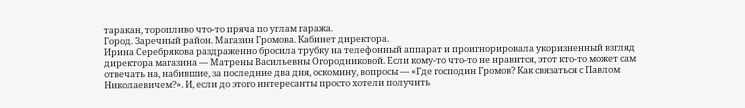таракан, торопливо что-то пряча по углам гаража.
Город. Заречный район. Магазин Громова. Кабинет директора.
Ирина Серебрякова раздраженно бросила трубку на телефонный аппарат и проигнорировала укоризненный взгляд директора магазина — Матрены Васильевны Огородниковой. Если кому-то что-то не нравится, этот кто-то может сам отвечать на, набившие, за последние два дня, оскомину, вопросы — «Где господин Громов? Как связаться с Павлом Николаевичем?». И, если до этого интересанты просто хотели получить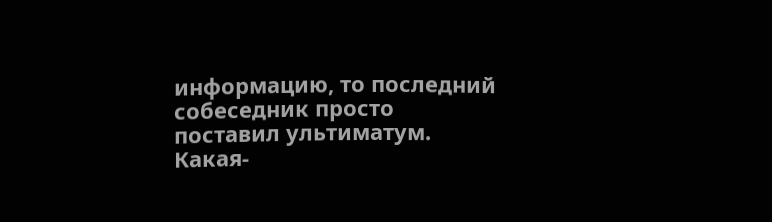информацию, то последний собеседник просто поставил ультиматум. Какая-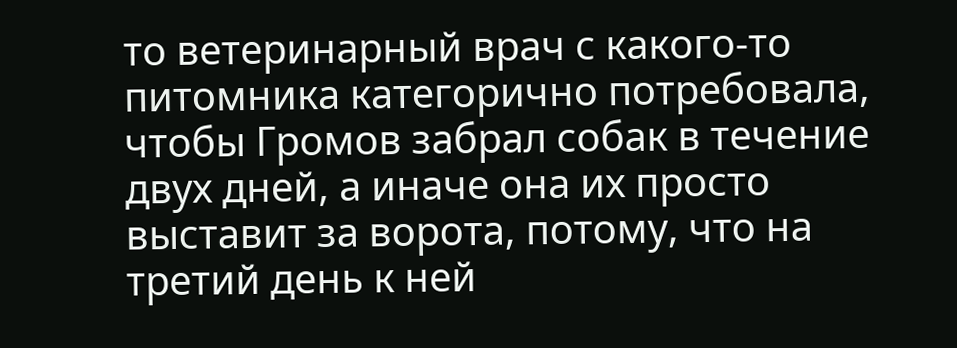то ветеринарный врач с какого-то питомника категорично потребовала, чтобы Громов забрал собак в течение двух дней, а иначе она их просто выставит за ворота, потому, что на третий день к ней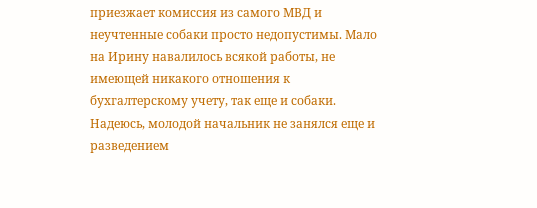приезжает комиссия из самого МВД и неучтенные собаки просто недопустимы. Мало на Ирину навалилось всякой работы, не имеющей никакого отношения к бухгалтерскому учету, так еще и собаки. Надеюсь, молодой начальник не занялся еще и разведением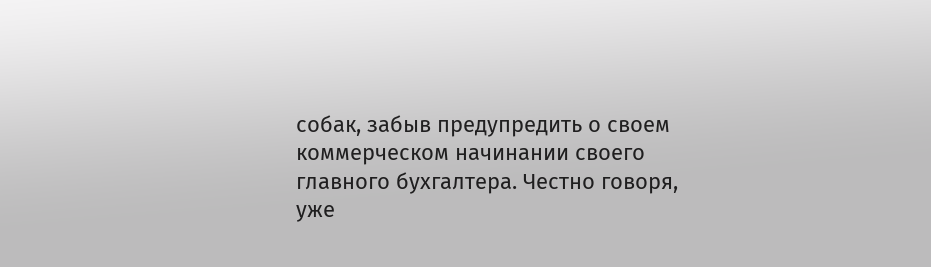собак, забыв предупредить о своем коммерческом начинании своего главного бухгалтера. Честно говоря, уже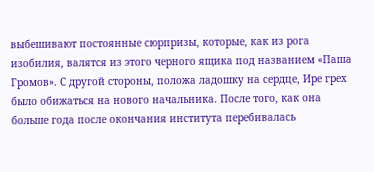выбешивают постоянные сюрпризы, которые, как из рога изобилия, валятся из этого черного ящика под названием «Паша Громов». С другой стороны, положа ладошку на сердце, Ире грех было обижаться на нового начальника. После того, как она больше года после окончания института перебивалась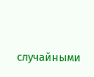случайными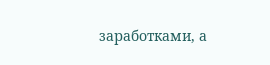заработками, а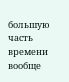большую часть времени вообще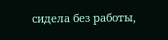сидела без работы,